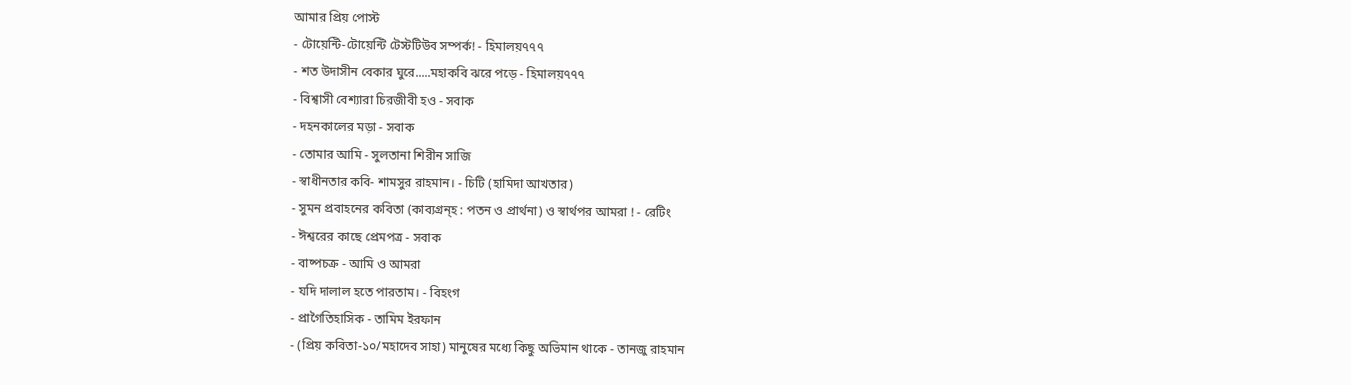আমার প্রিয় পোস্ট
- টোয়েন্টি-টোয়েন্টি টেস্টটিউব সম্পর্ক! - হিমালয়৭৭৭
- শত উদাসীন বেকার ঘুরে.....মহাকবি ঝরে পড়ে - হিমালয়৭৭৭
- বিশ্বাসী বেশ্যারা চিরজীবী হও - সবাক
- দহনকালের মড়া - সবাক
- তোমার আমি - সুলতানা শিরীন সাজি
- স্বাধীনতার কবি- শামসুর রাহমান। - চিটি (হামিদা আখতার)
- সুমন প্রবাহনের কবিতা (কাব্যগ্রন্হ : পতন ও প্রার্থনা) ও স্বার্থপর আমরা ! - রেটিং
- ঈশ্বরের কাছে প্রেমপত্র - সবাক
- বাষ্পচক্র - আমি ও আমরা
- যদি দালাল হতে পারতাম। - বিহংগ
- প্রাগৈতিহাসিক - তামিম ইরফান
- (প্রিয় কবিতা-১০/মহাদেব সাহা) মানুষের মধ্যে কিছু অভিমান থাকে - তানজু রাহমান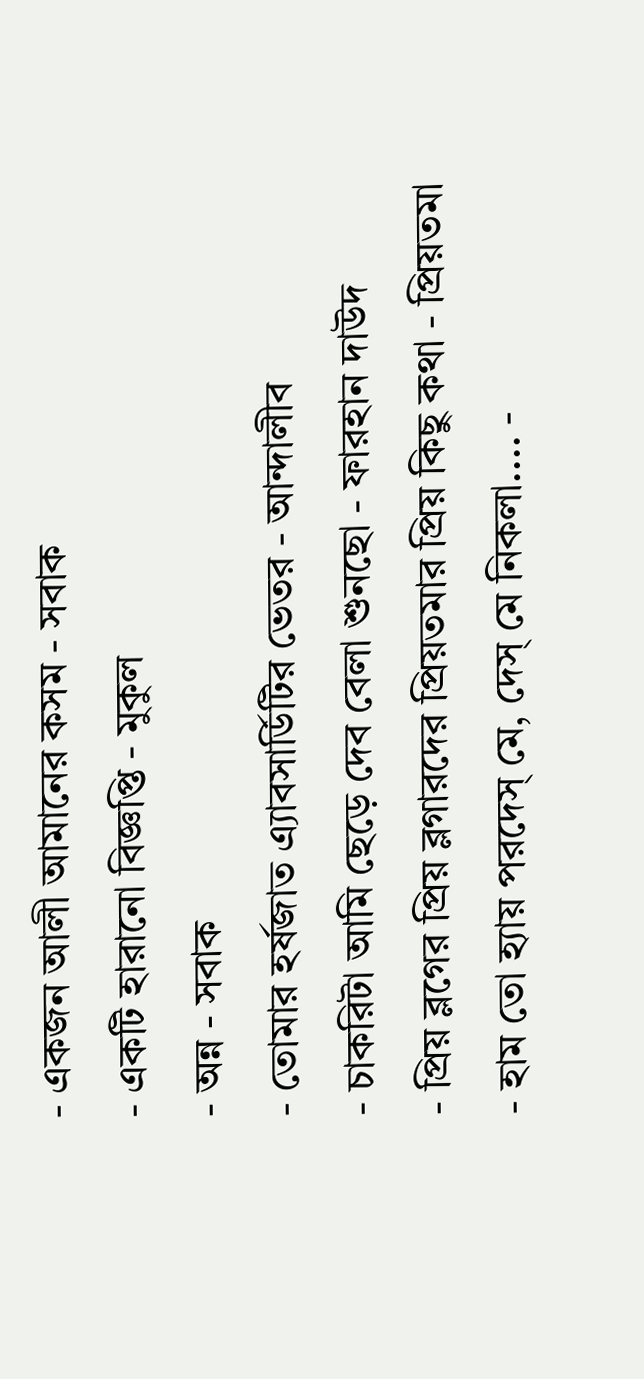- একজন আলী আমানের কসম - সবাক
- একটি হারানো বিজ্ঞপ্তি - মুকুল
- অন্ন - সবাক
- তোমার হর্ষজাত এ্যাবসার্ডিটির ভেতর - আন্দালীব
- চাকরিটা আমি ছেড়ে দেব বেলা শুনছো - ফারহান দাউদ
- প্রিয় ব্লগের প্রিয় ব্লগারদের প্রিয়তমার প্রিয় কিছু কথা - প্রিয়তমা
- হাম তো হ্যায় পরদেস্ মে, দেস্ মে নিকলা.... -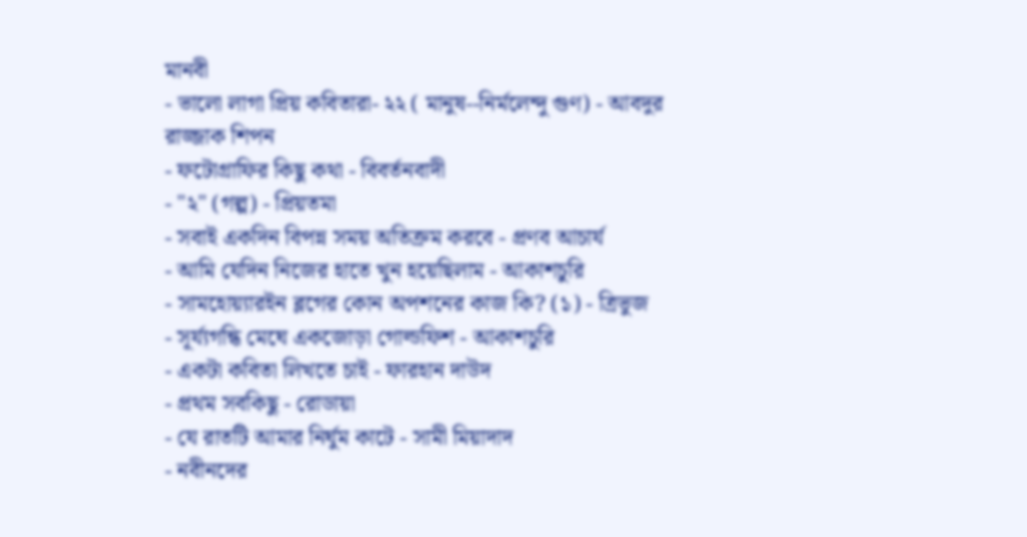মানবী
- ভালো লাগা প্রিয় কবিতারা- ২২ ( মানুষ--নির্মলেন্দু গুণ) - আবদুর রাজ্জাক শিপন
- ফটোগ্রাফির কিছু কথা - বিবর্তনবাদী
- "২" (গল্প) - প্রিয়তমা
- সবাই একদিন বিপন্ন সময় অতিক্রম করবে - প্রণব আচার্য
- আমি যেদিন নিজের হাতে খুন হয়েছিলাম - আকাশচুরি
- সামহোয়্যারইন ব্লগের কোন অপশনের কাজ কি? (১) - ত্রিভুজ
- সূর্য্যগন্ধি মেঘে একজোড়া গোল্ডফিশ - আকাশচুরি
- একটা কবিতা লিখতে চাই - ফারহান দাউদ
- প্রথম সবকিছু - রোডায়া
- যে রাতটি আমার নির্ঘুম কাটে - সামী মিয়াদাদ
- নবীনদের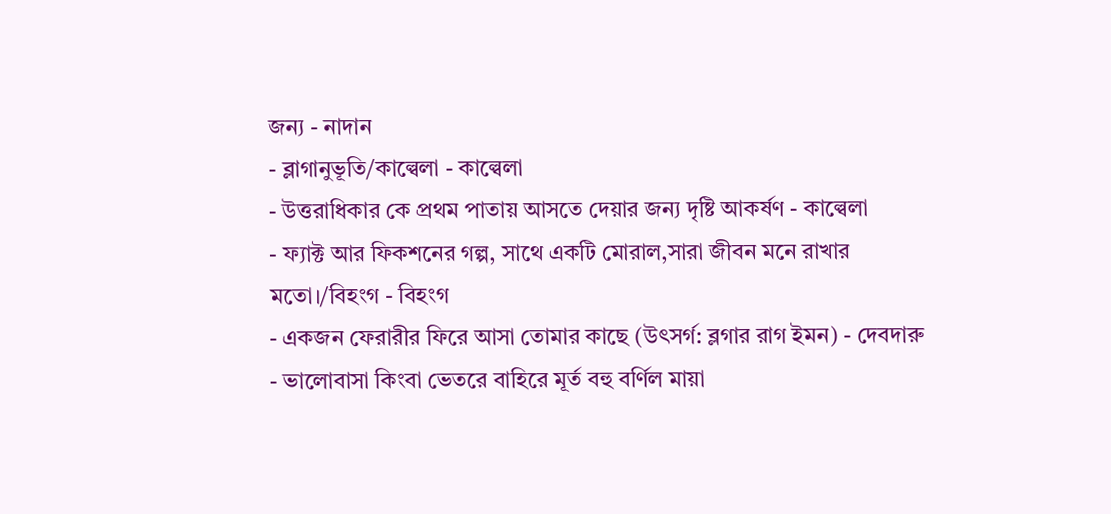জন্য - নাদান
- ব্লাগানুভূতি/কাল্বেলা - কাল্বেলা
- উত্তরাধিকার কে প্রথম পাতায় আসতে দেয়ার জন্য দৃষ্টি আকর্ষণ - কাল্বেলা
- ফ্যাক্ট আর ফিকশনের গল্প, সাথে একটি মোরাল,সারা জীবন মনে রাখার মতো।/বিহংগ - বিহংগ
- একজন ফেরারীর ফিরে আসা তোমার কাছে (উৎসর্গ: ব্লগার রাগ ইমন) - দেবদারু
- ভালোবাসা কিংবা ভেতরে বাহিরে মূর্ত বহু বর্ণিল মায়া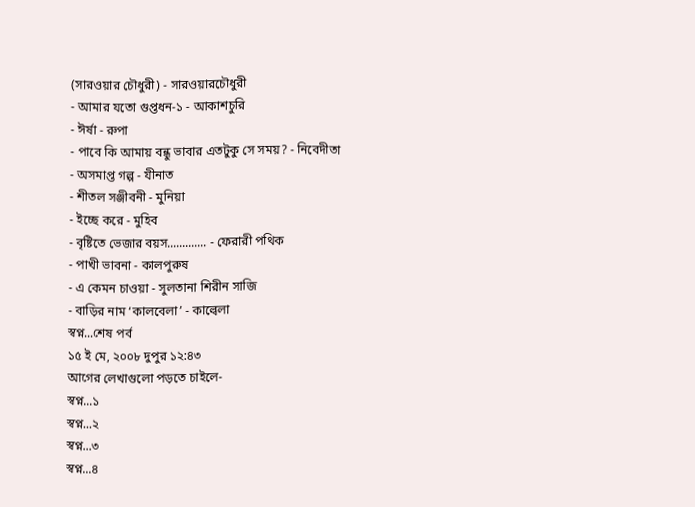(সারওয়ার চৌধুরী) - সারওয়ারচৌধুরী
- আমার যতো গুপ্তধন-১ - আকাশচুরি
- ঈর্ষা - রুপা
- পাবে কি আমায় বন্ধু ভাবার এতটুকু সে সময়? - নিবেদীতা
- অসমাপ্ত গল্প - যীনাত
- শীতল সঞ্জীবনী - মুনিয়া
- ইচ্ছে করে - মুহিব
- বৃষ্টিতে ভেজার বয়স............. - ফেরারী পথিক
- পাখী ভাবনা - কালপুরুষ
- এ কেমন চাওয়া - সুলতানা শিরীন সাজি
- বাড়ির নাম ‘কালবেলা’ - কাল্বেলা
স্বপ্ন...শেষ পর্ব
১৫ ই মে, ২০০৮ দুপুর ১২:৪৩
আগের লেখাগুলো পড়তে চাইলে-
স্বপ্ন...১
স্বপ্ন...২
স্বপ্ন...৩
স্বপ্ন...৪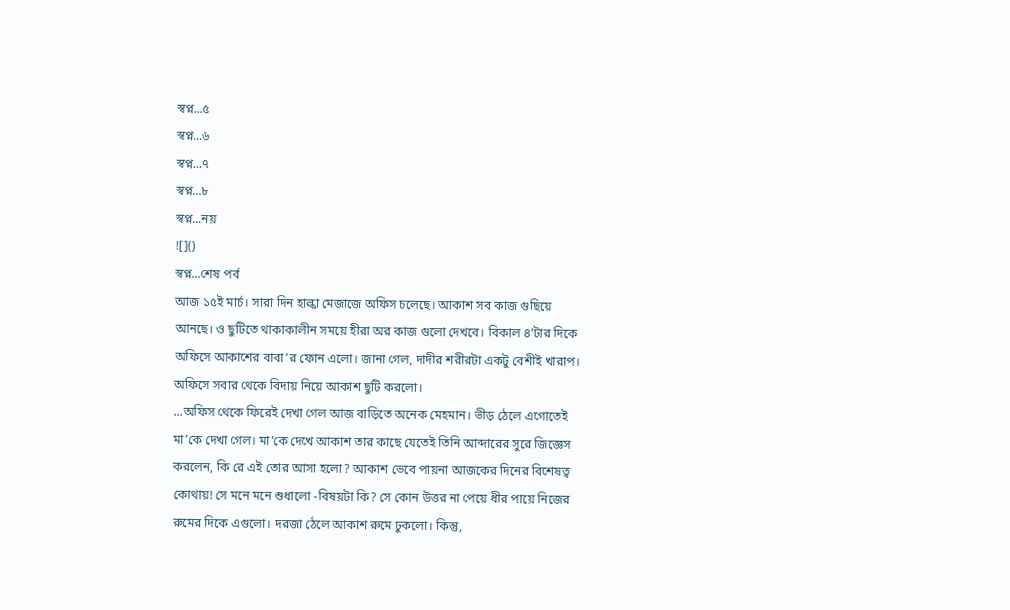স্বপ্ন...৫
স্বপ্ন...৬
স্বপ্ন...৭
স্বপ্ন...৮
স্বপ্ন...নয়
![]()
স্বপ্ন...শেষ পর্ব
আজ ১৫ই মার্চ। সারা দিন হাল্কা মেজাজে অফিস চলেছে। আকাশ সব কাজ গুছিয়ে আনছে। ও ছুটিতে থাকাকালীন সময়ে হীরা অর কাজ গুলো দেখবে। বিকাল ৪’টার দিকে অফিসে আকাশের বাবা’র ফোন এলো। জানা গেল, দাদীর শরীরটা একটু বেশীই খারাপ। অফিসে সবার থেকে বিদায় নিয়ে আকাশ ছুটি করলো।
...অফিস থেকে ফিরেই দেখা গেল আজ বাড়িতে অনেক মেহমান। ভীড় ঠেলে এগোতেই মা’কে দেখা গেল। মা’কে দেখে আকাশ তার কাছে যেতেই তিনি আব্দারের সুরে জিজ্ঞেস করলেন, কি রে এই তোর আসা হলো? আকাশ ভেবে পায়না আজকের দিনের বিশেষত্ব কোথায়! সে মনে মনে শুধালো -বিষয়টা কি? সে কোন উত্তর না পেয়ে ধীর পায়ে নিজের রুমের দিকে এগুলো। দরজা ঠেলে আকাশ রুমে ঢুকলো। কিন্তু,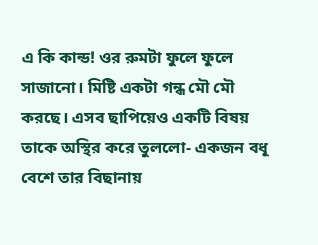এ কি কান্ড! ওর রুমটা ফুলে ফুলে সাজানো। মিষ্টি একটা গন্ধ মৌ মৌ করছে। এসব ছাপিয়েও একটি বিষয় তাকে অস্থির করে তুললো- একজন বধূ বেশে তার বিছানায়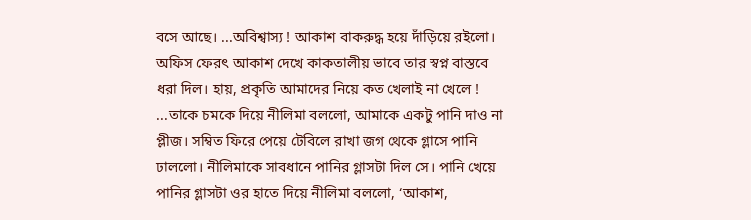বসে আছে। ...অবিশ্বাস্য ! আকাশ বাকরুদ্ধ হয়ে দাঁড়িয়ে রইলো। অফিস ফেরৎ আকাশ দেখে কাকতালীয় ভাবে তার স্বপ্ন বাস্তবে ধরা দিল। হায়, প্রকৃতি আমাদের নিয়ে কত খেলাই না খেলে !
...তাকে চমকে দিয়ে নীলিমা বললো, আমাকে একটু পানি দাও না প্লীজ। সম্বিত ফিরে পেয়ে টেবিলে রাখা জগ থেকে গ্লাসে পানি ঢাললো। নীলিমাকে সাবধানে পানির গ্লাসটা দিল সে। পানি খেয়ে পানির গ্লাসটা ওর হাতে দিয়ে নীলিমা বললো, ‘আকাশ,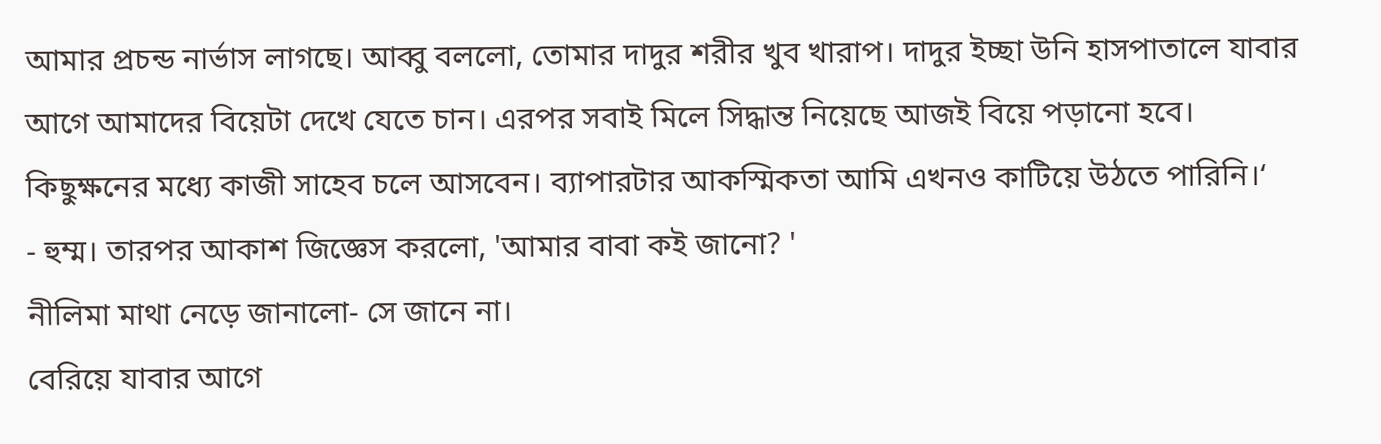আমার প্রচন্ড নার্ভাস লাগছে। আব্বু বললো, তোমার দাদুর শরীর খুব খারাপ। দাদুর ইচ্ছা উনি হাসপাতালে যাবার আগে আমাদের বিয়েটা দেখে যেতে চান। এরপর সবাই মিলে সিদ্ধান্ত নিয়েছে আজই বিয়ে পড়ানো হবে। কিছুক্ষনের মধ্যে কাজী সাহেব চলে আসবেন। ব্যাপারটার আকস্মিকতা আমি এখনও কাটিয়ে উঠতে পারিনি।‘
- হুম্ম। তারপর আকাশ জিজ্ঞেস করলো, 'আমার বাবা কই জানো? '
নীলিমা মাথা নেড়ে জানালো- সে জানে না।
বেরিয়ে যাবার আগে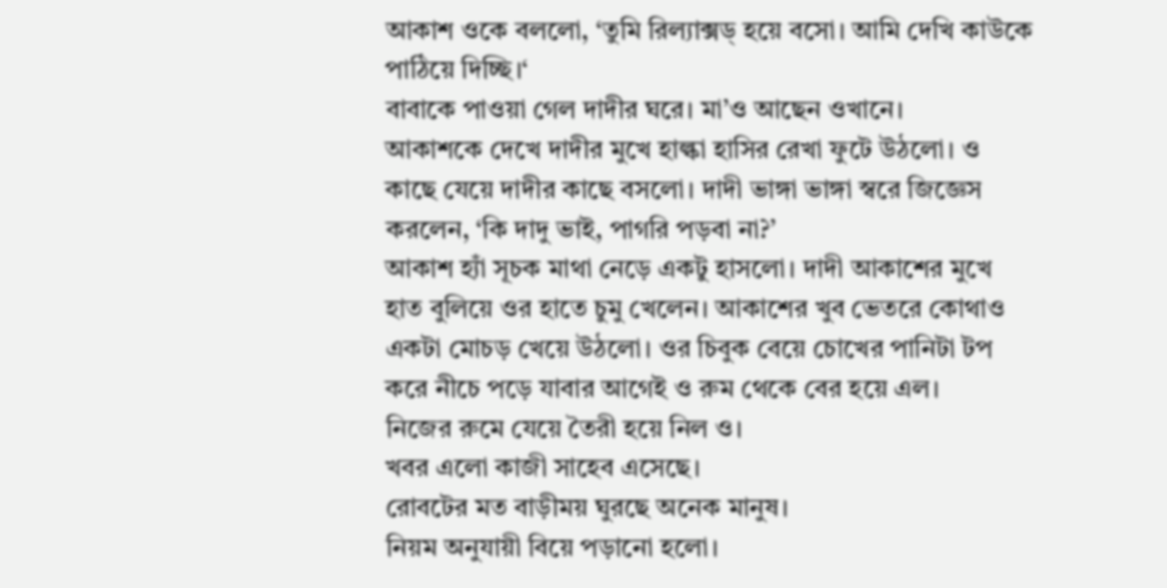আকাশ ওকে বললো, ‘তুমি রিল্যাক্সড্ হয়ে বসো। আমি দেখি কাউকে পাঠিয়ে দিচ্ছি।‘
বাবাকে পাওয়া গেল দাদীর ঘরে। মা’ও আছেন ওখানে।
আকাশকে দেখে দাদীর মুখে হাল্কা হাসির রেখা ফুটে উঠলো। ও কাছে যেয়ে দাদীর কাছে বসলো। দাদী ভাঙ্গা ভাঙ্গা স্বরে জিজ্ঞেস করলেন, ‘কি দাদু ভাই, পাগরি পড়বা না?’
আকাশ হ্যাঁ সূচক মাথা নেড়ে একটু হাসলো। দাদী আকাশের মুখে হাত বুলিয়ে ওর হাতে চুমু খেলেন। আকাশের খুব ভেতরে কোথাও একটা মোচড় খেয়ে উঠলো। ওর চিবুক বেয়ে চোখের পানিটা টপ করে নীচে পড়ে যাবার আগেই ও রুম থেকে বের হয়ে এল।
নিজের রুমে যেয়ে তৈরী হয়ে নিল ও।
খবর এলো কাজী সাহেব এসেছে।
রোবটের মত বাড়ীময় ঘুরছে অনেক মানুষ।
নিয়ম অনুযায়ী বিয়ে পড়ানো হলো।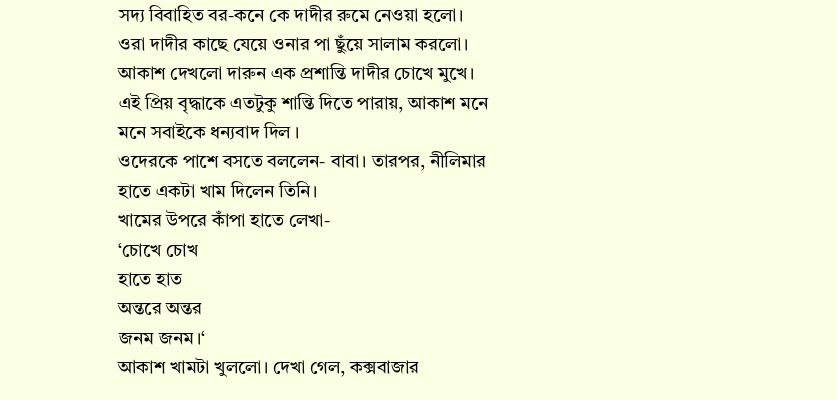সদ্য বিবাহিত বর-কনে কে দাদীর রুমে নেওয়া হলো। ওরা দাদীর কাছে যেয়ে ওনার পা ছুঁয়ে সালাম করলো। আকাশ দেখলো দারুন এক প্রশান্তি দাদীর চোখে মুখে। এই প্রিয় বৃদ্ধাকে এতটুকু শান্তি দিতে পারায়, আকাশ মনে মনে সবাইকে ধন্যবাদ দিল ।
ওদেরকে পাশে বসতে বললেন- বাবা। তারপর, নীলিমার হাতে একটা খাম দিলেন তিনি।
খামের উপরে কাঁপা হাতে লেখা-
‘চোখে চোখ
হাতে হাত
অন্তরে অন্তর
জনম জনম।‘
আকাশ খামটা খুললো। দেখা গেল, কক্সবাজার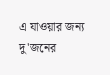এ যাওয়ার জন্য দু'জনের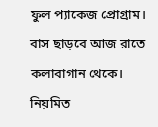ফুল প্যাকেজ প্রোগ্রাম। বাস ছাড়বে আজ রাতে কলাবাগান থেকে।
নিয়মিত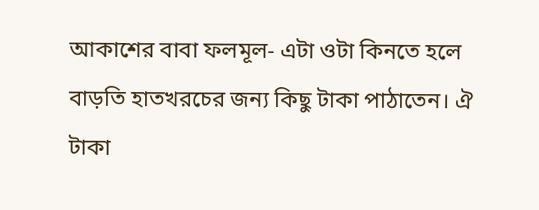আকাশের বাবা ফলমূল- এটা ওটা কিনতে হলে বাড়তি হাতখরচের জন্য কিছু টাকা পাঠাতেন। ঐ টাকা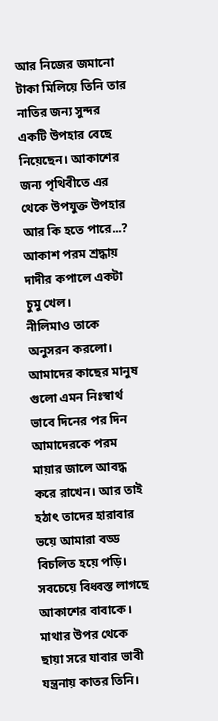আর নিজের জমানো টাকা মিলিয়ে তিনি তার নাতির জন্য সুন্দর একটি উপহার বেছে নিয়েছেন। আকাশের জন্য পৃথিবীতে এর থেকে উপযুক্ত উপহার আর কি হতে পারে...?
আকাশ পরম শ্রদ্ধায় দাদীর কপালে একটা চুমু খেল।
নীলিমাও তাকে অনুসরন করলো।
আমাদের কাছের মানুষ গুলো এমন নিঃস্বার্থ ভাবে দিনের পর দিন আমাদেরকে পরম মায়ার জালে আবদ্ধ করে রাখেন। আর তাই হঠাৎ তাদের হারাবার ভয়ে আমারা বড্ড বিচলিত হয়ে পড়ি।
সবচেয়ে বিধ্বস্ত লাগছে আকাশের বাবাকে।
মাথার উপর থেকে ছায়া সরে যাবার ভাবী যন্ত্রনায় কাতর তিনি।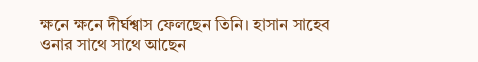ক্ষনে ক্ষনে দীর্ঘশ্বাস ফেলছেন তিনি। হাসান সাহেব ওনার সাথে সাথে আছেন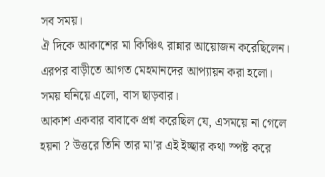সব সময়।
ঐ দিকে আকাশের মা কিঞ্চিৎ রান্নার আয়োজন করেছিলেন। এরপর বাড়ীতে আগত মেহমানদের আপ্যায়ন করা হলো।
সময় ঘনিয়ে এলো, বাস ছাড়বার।
আকাশ একবার বাবাকে প্রশ্ন করেছিল যে, এসময়ে না গেলে হয়না ? উত্তরে তিনি তার মা’র এই ইচ্ছার কথা স্পষ্ট করে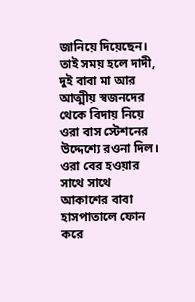জানিয়ে দিয়েছেন।
তাই সময় হলে দাদী, দুই বাবা মা আর আত্মীয় স্বজনদের থেকে বিদায় নিয়ে ওরা বাস স্টেশনের উদ্দেশ্যে রওনা দিল।
ওরা বের হওয়ার সাথে সাথে আকাশের বাবা হাসপাতালে ফোন করে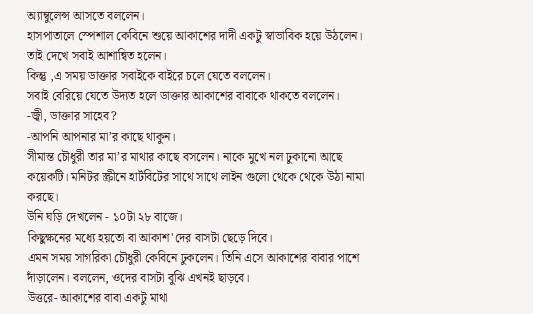অ্যাম্বুলেন্স আসতে বললেন।
হাসপাতালে স্পেশাল কেবিনে শুয়ে আকাশের দাদী একটু স্বাভাবিক হয়ে উঠলেন। তাই দেখে সবাই আশান্বিত হলেন।
কিন্তু ,এ সময় ডাক্তার সবাইকে বাইরে চলে যেতে বললেন।
সবাই বেরিয়ে যেতে উদ্যত হলে ডাক্তার আকাশের বাবাকে থাকতে বললেন।
-জ্বী, ডাক্তার সাহেব?
-আপনি আপনার মা’র কাছে থাকুন।
সীমান্ত চৌধুরী তার মা’র মাথার কাছে বসলেন। নাকে মুখে নল ঢুকানো আছে কয়েকটি। মনিটর স্ক্রীনে হার্টবিটের সাথে সাথে লাইন গুলো থেকে থেকে উঠা নামা করছে।
উনি ঘড়ি দেখলেন - ১০টা ২৮ বাজে।
কিছুক্ষনের মধ্যে হয়তো বা আকাশ'দের বাসটা ছেড়ে দিবে।
এমন সময় সাগরিকা চৌধুরী কেবিনে ঢুকলেন। তিনি এসে আকাশের বাবার পাশে দাঁড়ালেন। বললেন, ওদের বাসটা বুঝি এখনই ছাড়বে।
উত্তরে- আকাশের বাবা একটু মাথা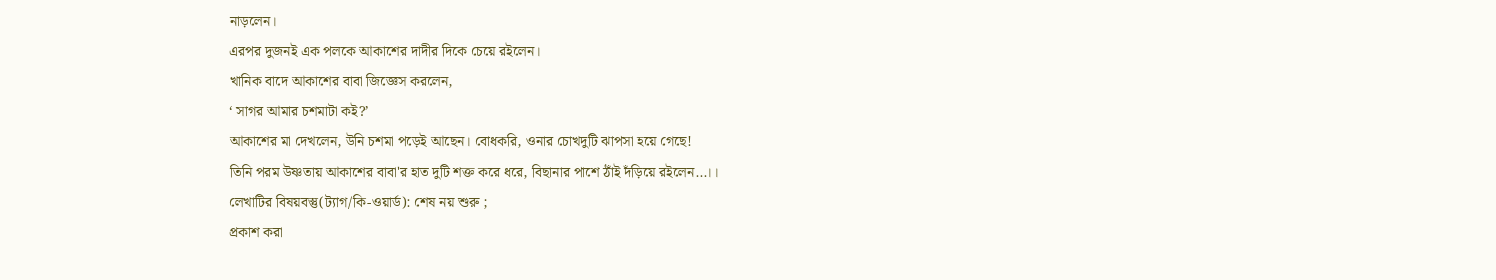নাড়লেন।
এরপর দুজনই এক পলকে আকাশের দাদীর দিকে চেয়ে রইলেন।
খানিক বাদে আকাশের বাবা জিজ্ঞেস করলেন,
‘ সাগর আমার চশমাটা কই?’
আকাশের মা দেখলেন, উনি চশমা পড়েই আছেন। বোধকরি, ওনার চোখদুটি ঝাপসা হয়ে গেছে!
তিনি পরম উষ্ণতায় আকাশের বাবা'র হাত দুটি শক্ত করে ধরে, বিছানার পাশে ঠাঁই দঁড়িয়ে রইলেন...।।
লেখাটির বিষয়বস্তু(ট্যাগ/কি-ওয়ার্ড): শেষ নয় শুরু ;
প্রকাশ করা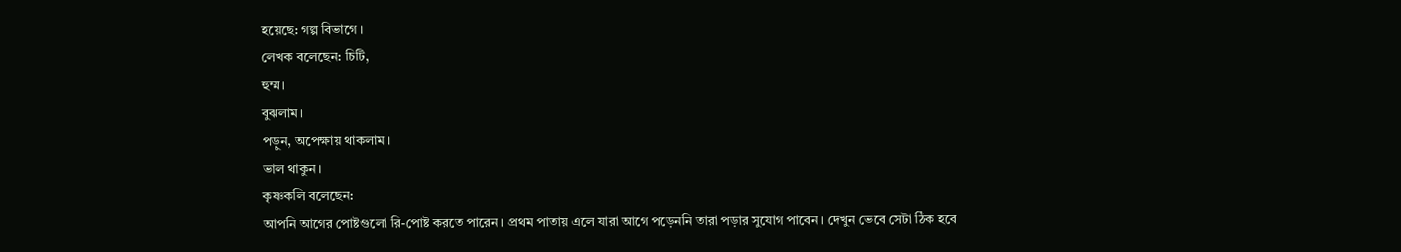হয়েছে: গল্প বিভাগে ।
লেখক বলেছেন: চিটি,
হুম্ম।
বুঝলাম।
পড়ুন, অপেক্ষায় থাকলাম।
ভাল থাকুন।
কৃষ্ণকলি বলেছেন:
আপনি আগের পোষ্টগুলো রি-পোষ্ট করতে পারেন। প্রথম পাতায় এলে যারা আগে পড়েননি তারা পড়ার সুযোগ পাবেন। দেখুন ভেবে সেটা ঠিক হবে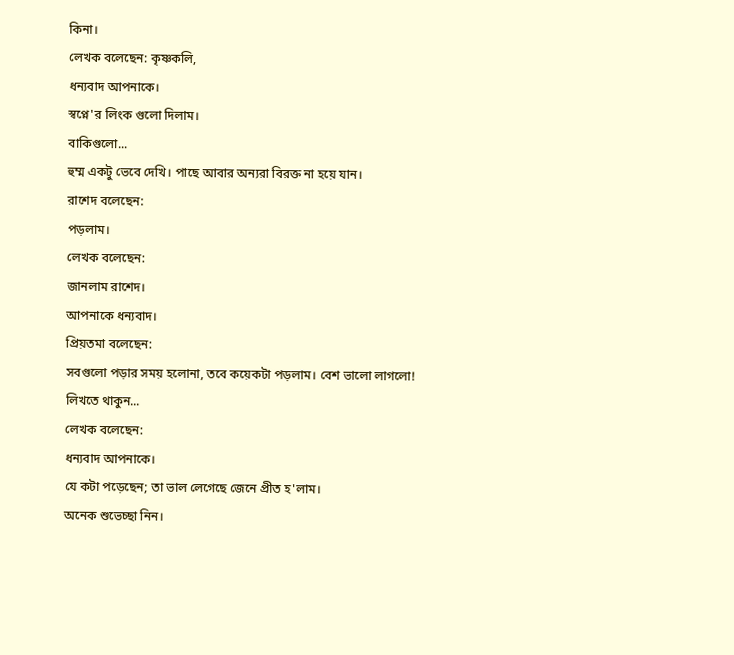কিনা।
লেখক বলেছেন: কৃষ্ণকলি,
ধন্যবাদ আপনাকে।
স্বপ্নে'র লিংক গুলো দিলাম।
বাকিগুলো...
হুম্ম একটু ভেবে দেখি। পাছে আবার অন্যরা বিরক্ত না হয়ে যান।
রাশেদ বলেছেন:
পড়লাম।
লেখক বলেছেন:
জানলাম রাশেদ।
আপনাকে ধন্যবাদ।
প্রিয়তমা বলেছেন:
সবগুলো পড়ার সময় হলোনা, তবে কয়েকটা পড়লাম। বেশ ভালো লাগলো! লিখতে থাকুন...
লেখক বলেছেন:
ধন্যবাদ আপনাকে।
যে কটা পড়েছেন; তা ভাল লেগেছে জেনে প্রীত হ'লাম।
অনেক শুভেচ্ছা নিন।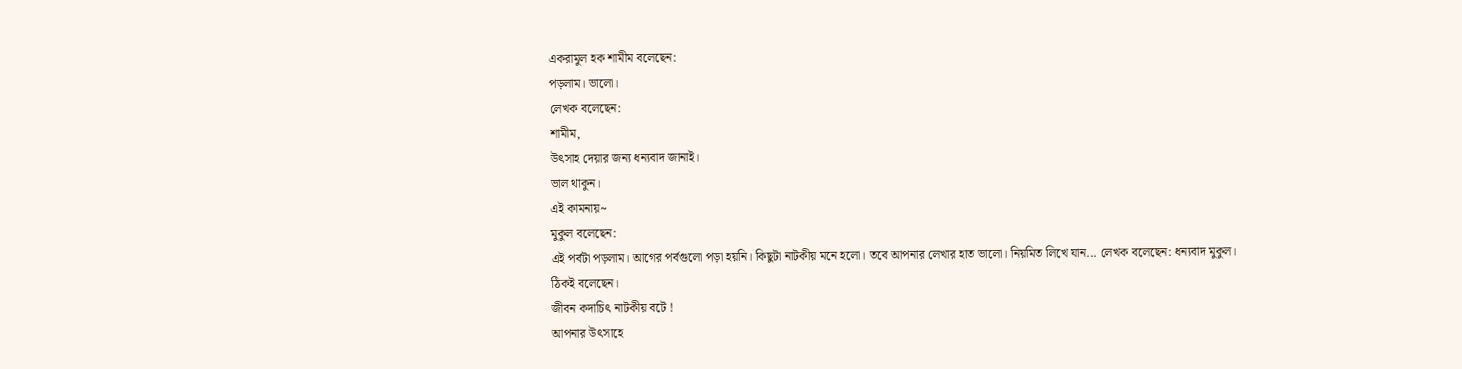একরামুল হক শামীম বলেছেন:
পড়লাম। ভালো।
লেখক বলেছেন:
শামীম,
উৎসাহ দেয়ার জন্য ধন্যবাদ জানাই।
ভাল থাকুন।
এই কামনায়~
মুকুল বলেছেন:
এই পর্বটা পড়লাম। আগের পর্বগুলো পড়া হয়নি। কিছুটা নাটকীয় মনে হলো। তবে আপনার লেখার হাত ভালো। নিয়মিত লিখে যান... লেখক বলেছেন: ধন্যবাদ মুকুল।
ঠিকই বলেছেন।
জীবন কদাচিৎ নাটকীয় বটে !
আপনার উৎসাহে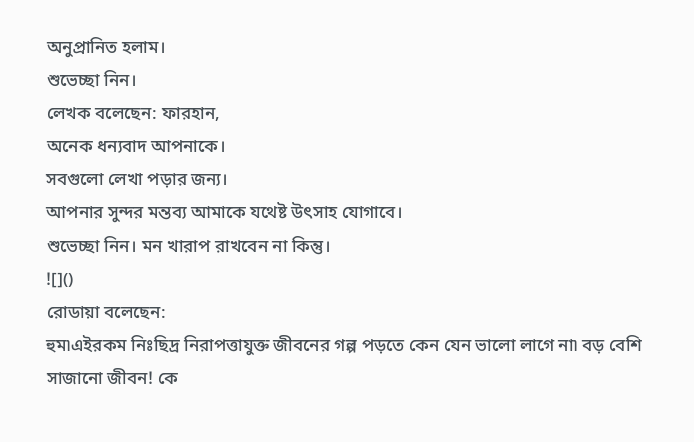অনুপ্রানিত হলাম।
শুভেচ্ছা নিন।
লেখক বলেছেন: ফারহান,
অনেক ধন্যবাদ আপনাকে।
সবগুলো লেখা পড়ার জন্য।
আপনার সুন্দর মন্তব্য আমাকে যথেষ্ট উৎসাহ যোগাবে।
শুভেচ্ছা নিন। মন খারাপ রাখবেন না কিন্তু।
![]()
রোডায়া বলেছেন:
হুম৷এইরকম নিঃছিদ্র নিরাপত্তাযুক্ত জীবনের গল্প পড়তে কেন যেন ভালো লাগে না৷ বড় বেশি সাজানো জীবন! কে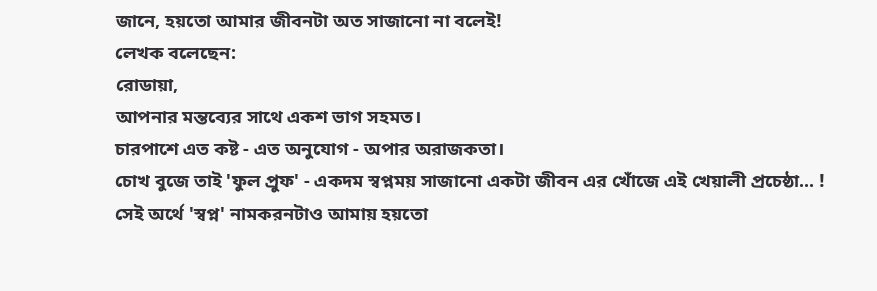জানে, হয়তো আমার জীবনটা অত সাজানো না বলেই!
লেখক বলেছেন:
রোডায়া,
আপনার মন্তব্যের সাথে একশ ভাগ সহমত।
চারপাশে এত কষ্ট - এত অনুযোগ - অপার অরাজকতা।
চোখ বুজে তাই 'ফুল প্রুফ' - একদম স্বপ্নময় সাজানো একটা জীবন এর খোঁজে এই খেয়ালী প্রচেষ্ঠা... !
সেই অর্থে 'স্বপ্ন' নামকরনটাও আমায় হয়তো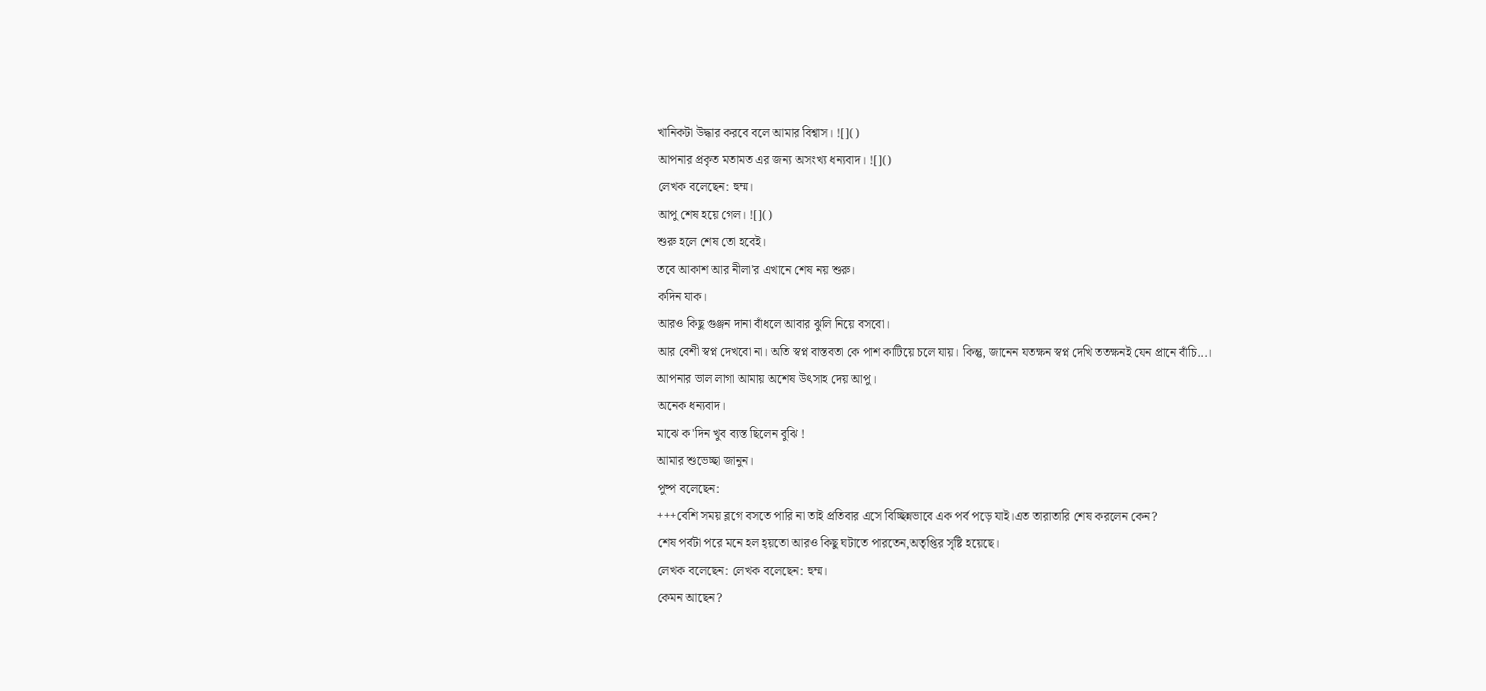খানিকটা উদ্ধার করবে বলে আমার বিশ্বাস। ![]()
আপনার প্রকৃত মতামত এর জন্য অসংখ্য ধন্যবাদ। ![]()
লেখক বলেছেন: হুম্ম।
আপু শেষ হয়ে গেল। ![]()
শুরু হলে শেষ তো হবেই।
তবে আকাশ আর নীলা'র এখানে শেষ নয় শুরু।
কদিন যাক।
আরও কিছু গুঞ্জন দানা বাঁধলে আবার ঝুলি নিয়ে বসবো।
আর বেশী স্বপ্ন দেখবো না। অতি স্বপ্ন বাস্তবতা কে পাশ কাটিয়ে চলে যায়। কিন্তু, জানেন যতক্ষন স্বপ্ন দেখি ততক্ষনই যেন প্রানে বাঁচি...।
আপনার ভাল লাগা আমায় অশেষ উৎসাহ দেয় আপু।
অনেক ধন্যবাদ।
মাঝে ক'দিন খুব ব্যস্ত ছিলেন বুঝি !
আমার শুভেচ্ছা জানুন।
পুষ্প বলেছেন:
+++বেশি সময় ব্লগে বসতে পারি না তাই প্রতিবার এসে বিচ্ছিন্নভাবে এক পর্ব পড়ে যাই।এত তারাতারি শেষ করলেন কেন?
শেষ পর্বটা পরে মনে হল হ্য়তো আরও কিছু ঘটাতে পারতেন,অতৃপ্তির সৃষ্টি হয়েছে।
লেখক বলেছেন: লেখক বলেছেন: হুম্ম।
কেমন আছেন?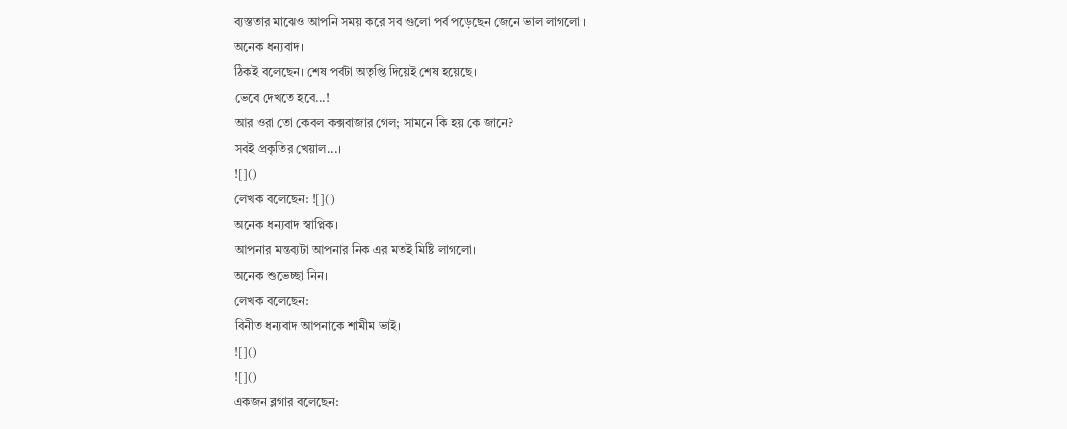ব্যস্ততার মাঝেও আপনি সময় করে সব গুলো পর্ব পড়েছেন জেনে ভাল লাগলো ।
অনেক ধন্যবাদ।
ঠিকই বলেছেন। শেষ পর্বটা অতৃপ্তি দিয়েই শেষ হয়েছে।
ভেবে দেখতে হবে...!
আর ওরা তো কেবল কক্সবাজার গেল; সামনে কি হয় কে জানে?
সবই প্রকৃতির খেয়াল...।
![]()
লেখক বলেছেন: ![]()
অনেক ধন্যবাদ স্বাপ্নিক।
আপনার মন্তব্যটা আপনার নিক এর মতই মিষ্টি লাগলো।
অনেক শুভেচ্ছা নিন।
লেখক বলেছেন:
বিনীত ধন্যবাদ আপনাকে শামীম ভাই।
![]()
![]()
একজন ব্লগার বলেছেন: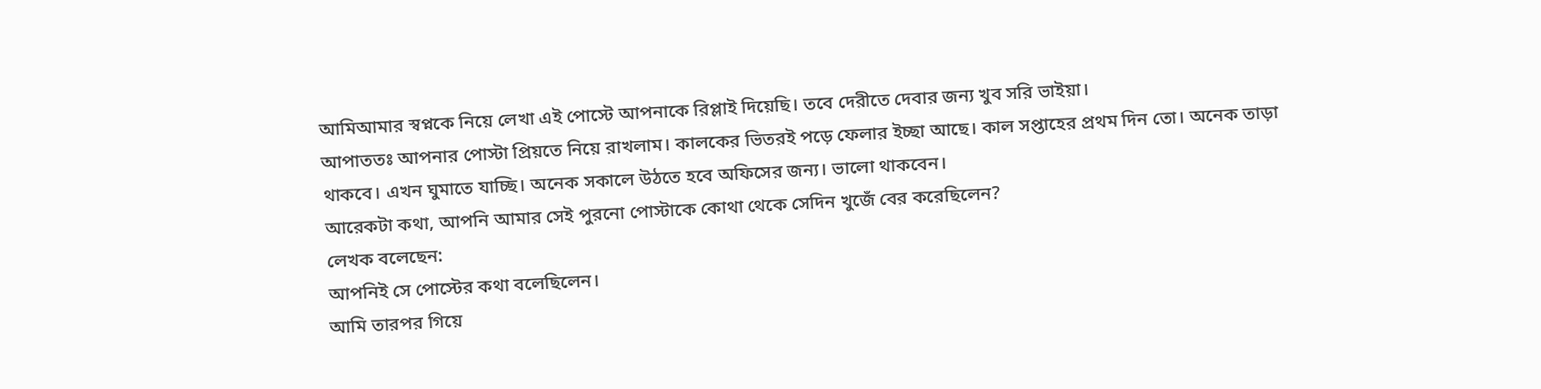আমিআমার স্বপ্নকে নিয়ে লেখা এই পোস্টে আপনাকে রিপ্লাই দিয়েছি। তবে দেরীতে দেবার জন্য খুব সরি ভাইয়া।
আপাততঃ আপনার পোস্টা প্রিয়তে নিয়ে রাখলাম। কালকের ভিতরই পড়ে ফেলার ইচ্ছা আছে। কাল সপ্তাহের প্রথম দিন তো। অনেক তাড়া থাকবে। এখন ঘুমাতে যাচ্ছি। অনেক সকালে উঠতে হবে অফিসের জন্য। ভালো থাকবেন।
আরেকটা কথা, আপনি আমার সেই পুরনো পোস্টাকে কোথা থেকে সেদিন খুজেঁ বের করেছিলেন?
লেখক বলেছেন:
আপনিই সে পোস্টের কথা বলেছিলেন।
আমি তারপর গিয়ে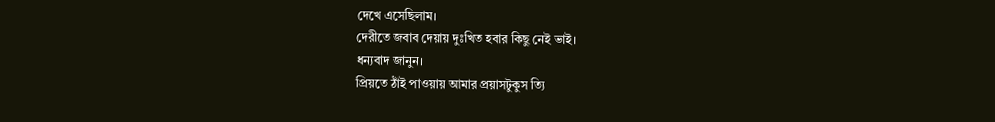দেখে এসেছিলাম।
দেরীতে জবাব দেয়ায় দুঃখিত হবার কিছু নেই ভাই।
ধন্যবাদ জানুন।
প্রিয়তে ঠাঁই পাওয়ায় আমার প্রয়াসটুকুস ত্যি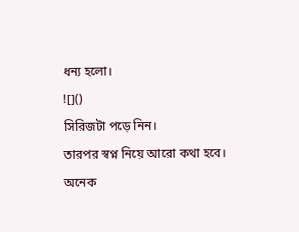ধন্য হলো।
![]()
সিরিজটা পড়ে নিন।
তারপর স্বপ্ন নিয়ে আরো কথা হবে।
অনেক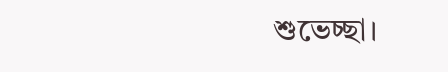শুভেচ্ছা।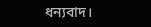ধন্যবাদ।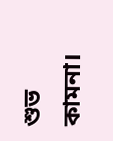শুভ কামনা।